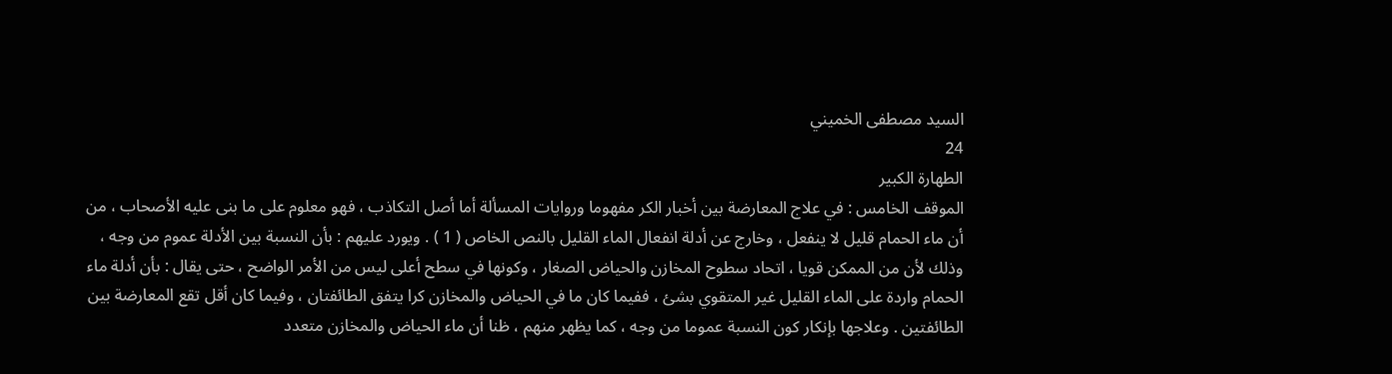السيد مصطفى الخميني
24
الطهارة الكبير
الموقف الخامس : في علاج المعارضة بين أخبار الكر مفهوما وروايات المسألة أما أصل التكاذب ، فهو معلوم على ما بنى عليه الأصحاب ، من أن ماء الحمام قليل لا ينفعل ، وخارج عن أدلة انفعال الماء القليل بالنص الخاص ( 1 ) . ويورد عليهم : بأن النسبة بين الأدلة عموم من وجه ، وذلك لأن من الممكن قويا ، اتحاد سطوح المخازن والحياض الصغار ، وكونها في سطح أعلى ليس من الأمر الواضح ، حتى يقال : بأن أدلة ماء الحمام واردة على الماء القليل غير المتقوي بشئ ، ففيما كان ما في الحياض والمخازن كرا يتفق الطائفتان ، وفيما كان أقل تقع المعارضة بين الطائفتين . وعلاجها بإنكار كون النسبة عموما من وجه ، كما يظهر منهم ، ظنا أن ماء الحياض والمخازن متعدد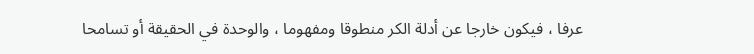عرفا ، فيكون خارجا عن أدلة الكر منطوقا ومفهوما ، والوحدة في الحقيقة أو تسامحا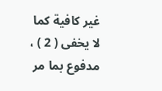غير كافية كما لا يخفى ( 2 ) ، مدفوع بما مر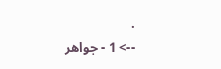.
--> 1 - جواهر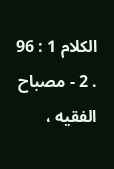الكلام 1 : 96 . 2 - مصباح الفقيه ،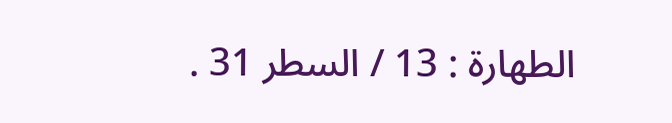الطهارة : 13 / السطر 31 .